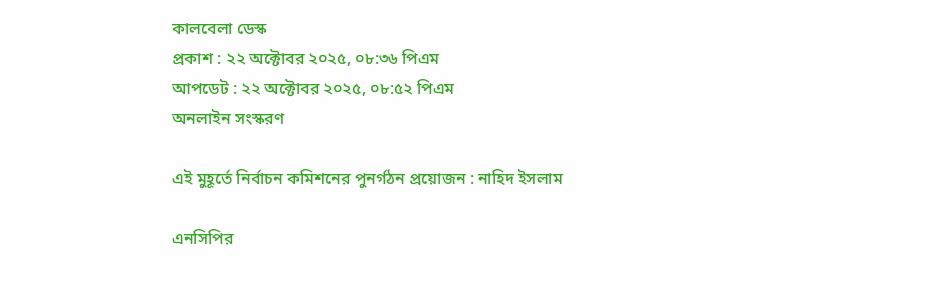কালবেলা ডেস্ক
প্রকাশ : ২২ অক্টোবর ২০২৫, ০৮:৩৬ পিএম
আপডেট : ২২ অক্টোবর ২০২৫, ০৮:৫২ পিএম
অনলাইন সংস্করণ

এই মুহূর্তে নির্বাচন কমিশনের পুনর্গঠন প্রয়োজন : নাহিদ ইসলাম

এনসিপির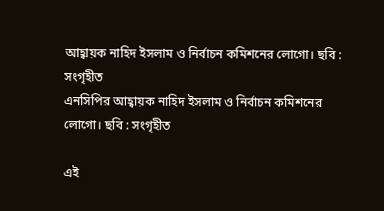আহ্বায়ক নাহিদ ইসলাম ও নির্বাচন কমিশনের লোগো। ছবি : সংগৃহীত
এনসিপির আহ্বায়ক নাহিদ ইসলাম ও নির্বাচন কমিশনের লোগো। ছবি : সংগৃহীত

এই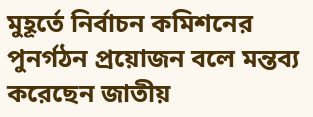মুহূর্তে নির্বাচন কমিশনের পুনর্গঠন প্রয়োজন বলে মন্তব্য করেছেন জাতীয়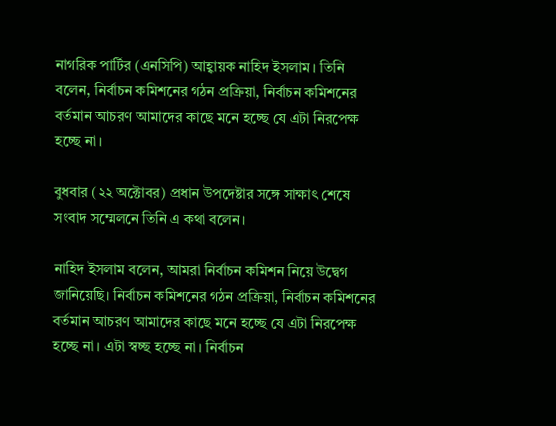নাগরিক পার্টির (এনসিপি) আহ্বায়ক নাহিদ ইসলাম। তিনি বলেন, নির্বাচন কমিশনের গঠন প্রক্রিয়া, নির্বাচন কমিশনের বর্তমান আচরণ আমাদের কাছে মনে হচ্ছে যে এটা নিরপেক্ষ হচ্ছে না।

বুধবার (২২ অক্টোবর) প্রধান উপদেষ্টার সঙ্গে সাক্ষাৎ শেষে সংবাদ সম্মেলনে তিনি এ কথা বলেন।

নাহিদ ইসলাম বলেন, আমরা নির্বাচন কমিশন নিয়ে উদ্বেগ জানিয়েছি। নির্বাচন কমিশনের গঠন প্রক্রিয়া, নির্বাচন কমিশনের বর্তমান আচরণ আমাদের কাছে মনে হচ্ছে যে এটা নিরপেক্ষ হচ্ছে না। এটা স্বচ্ছ হচ্ছে না। নির্বাচন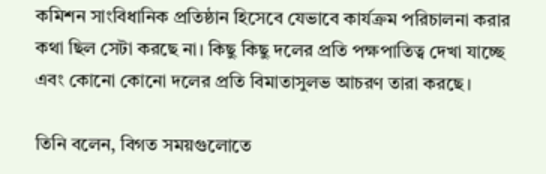কমিশন সাংবিধানিক প্রতিষ্ঠান হিসেবে যেভাবে কার্যক্রম পরিচালনা করার কথা ছিল সেটা করছে না। কিছু কিছু দলের প্রতি পক্ষপাতিত্ব দেখা যাচ্ছে এবং কোনো কোনো দলের প্রতি বিমাতাসুলভ আচরণ তারা করছে।

তিনি বলেন, বিগত সময়গুলোতে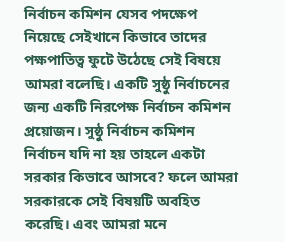নির্বাচন কমিশন যেসব পদক্ষেপ নিয়েছে সেইখানে কিভাবে তাদের পক্ষপাতিত্ব ফুটে উঠেছে সেই বিষয়ে আমরা বলেছি। একটি সুষ্ঠু নির্বাচনের জন্য একটি নিরপেক্ষ নির্বাচন কমিশন প্রয়োজন। সুষ্ঠু নির্বাচন কমিশন নির্বাচন যদি না হয় তাহলে একটা সরকার কিভাবে আসবে? ফলে আমরা সরকারকে সেই বিষয়টি অবহিত করেছি। এবং আমরা মনে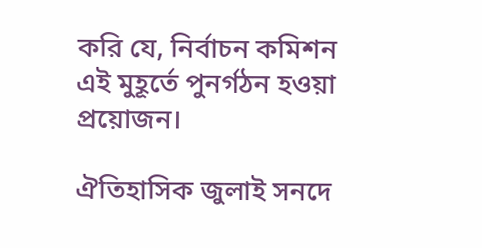করি যে, নির্বাচন কমিশন এই মুহূর্তে পুনর্গঠন হওয়া প্রয়োজন।

ঐতিহাসিক জুলাই সনদে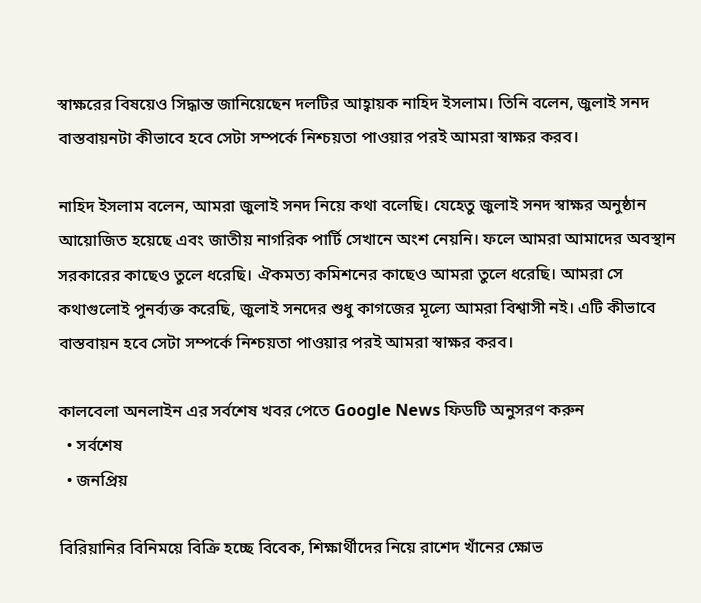স্বাক্ষরের বিষয়েও সিদ্ধান্ত জানিয়েছেন দলটির আহ্বায়ক নাহিদ ইসলাম। তিনি বলেন, জুলাই সনদ বাস্তবায়নটা কীভাবে হবে সেটা সম্পর্কে নিশ্চয়তা পাওয়ার পরই আমরা স্বাক্ষর করব।

নাহিদ ইসলাম বলেন, আমরা জুলাই সনদ নিয়ে কথা বলেছি। যেহেতু জুলাই সনদ স্বাক্ষর অনুষ্ঠান আয়োজিত হয়েছে এবং জাতীয় নাগরিক পার্টি সেখানে অংশ নেয়নি। ফলে আমরা আমাদের অবস্থান সরকারের কাছেও তুলে ধরেছি। ঐকমত্য কমিশনের কাছেও আমরা তুলে ধরেছি। আমরা সে কথাগুলোই পুনর্ব্যক্ত করেছি, জুলাই সনদের শুধু কাগজের মূল্যে আমরা বিশ্বাসী নই। এটি কীভাবে বাস্তবায়ন হবে সেটা সম্পর্কে নিশ্চয়তা পাওয়ার পরই আমরা স্বাক্ষর করব।

কালবেলা অনলাইন এর সর্বশেষ খবর পেতে Google News ফিডটি অনুসরণ করুন
  • সর্বশেষ
  • জনপ্রিয়

বিরিয়ানির বিনিময়ে বিক্রি হচ্ছে বিবেক, শিক্ষার্থীদের নিয়ে রাশেদ খাঁনের ক্ষোভ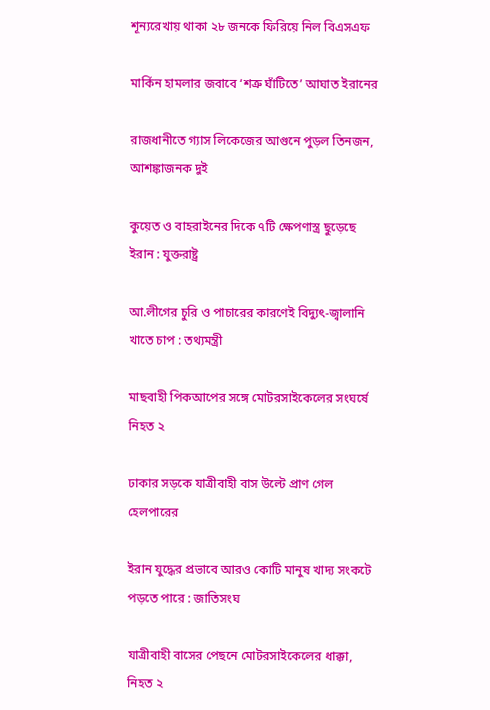শূন্যরেখায় থাকা ২৮ জনকে ফিরিয়ে নিল বিএসএফ

মার্কিন হামলার জবাবে ‘শত্রু ঘাঁটিতে’ আঘাত ইরানের

রাজধানীতে গ্যাস লিকেজের আগুনে পুড়ল তিনজন, আশঙ্কাজনক দুই

কুয়েত ও বাহরাইনের দিকে ৭টি ক্ষেপণাস্ত্র ছুড়েছে ইরান : যুক্তরাষ্ট্র

আ.লীগের চুরি ও পাচারের কারণেই বিদ্যুৎ-জ্বালানি খাতে চাপ : তথ্যমন্ত্রী

মাছবাহী পিকআপের সঙ্গে মোটরসাইকেলের সংঘর্ষে নিহত ২

ঢাকার সড়কে যাত্রীবাহী বাস উল্টে প্রাণ গেল হেলপারের

ইরান যুদ্ধের প্রভাবে আরও কোটি মানুষ খাদ্য সংকটে পড়তে পারে : জাতিসংঘ

যাত্রীবাহী বাসের পেছনে মোটরসাইকেলের ধাক্কা, নিহত ২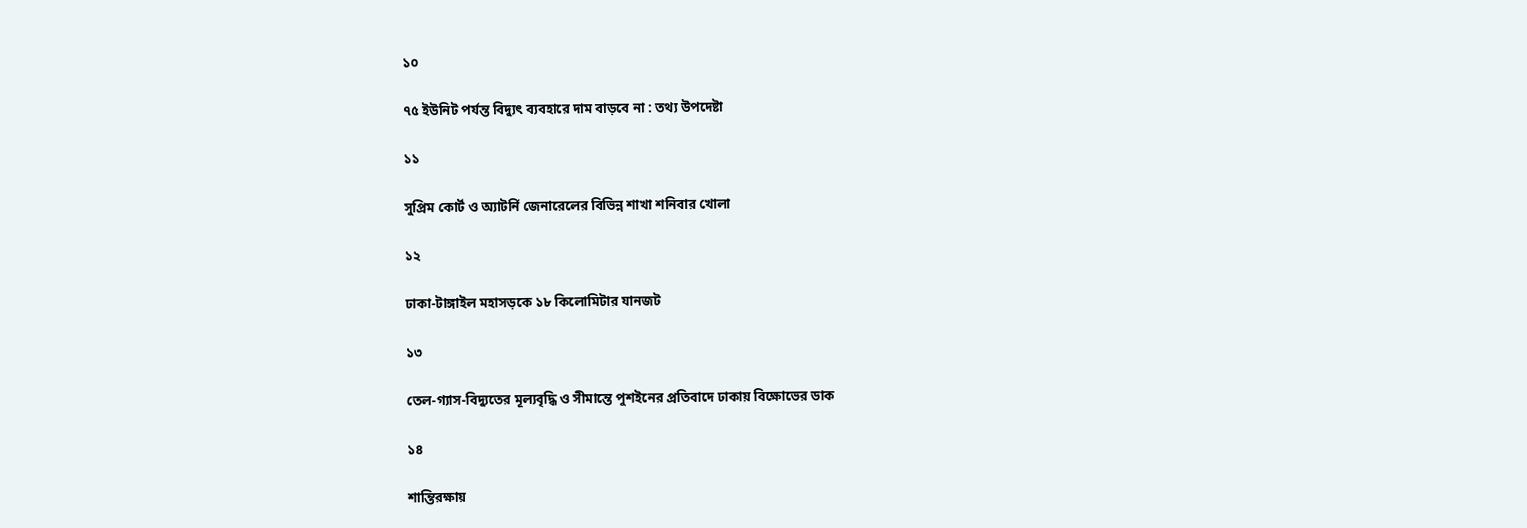১০

৭৫ ইউনিট পর্যন্ত বিদ্যুৎ ব্যবহারে দাম বাড়বে না : তথ্য উপদেষ্টা

১১

সুপ্রিম কোর্ট ও অ্যাটর্নি জেনারেলের বিভিন্ন শাখা শনিবার খোলা

১২

ঢাকা-টাঙ্গাইল মহাসড়কে ১৮ কিলোমিটার যানজট

১৩

তেল-গ্যাস-বিদ্যুতের মূল্যবৃদ্ধি ও সীমান্তে পুশইনের প্রতিবাদে ঢাকায় বিক্ষোভের ডাক

১৪

শান্তিরক্ষায়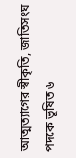আত্মত্যাগের স্বীকৃতি, জাতিসংঘ পদকে ভূষিত ৬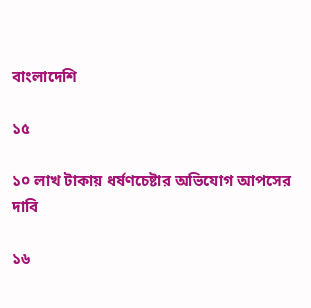বাংলাদেশি

১৫

১০ লাখ টাকায় ধর্ষণচেষ্টার অভিযোগ আপসের দাবি

১৬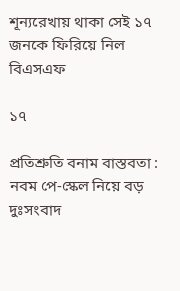শূন্যরেখায় থাকা সেই ১৭ জনকে ফিরিয়ে নিল বিএসএফ

১৭

প্রতিশ্রুতি বনাম বাস্তবতা : নবম পে-স্কেল নিয়ে বড় দুঃসংবাদ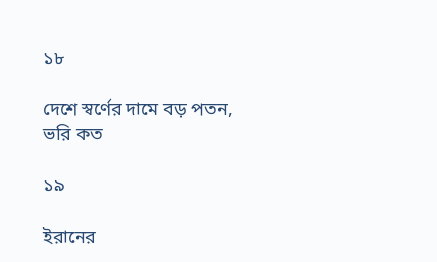১৮

দেশে স্বর্ণের দামে বড় পতন, ভরি কত

১৯

ইরানের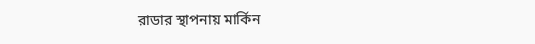রাডার স্থাপনায় মার্কিন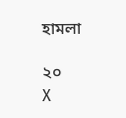হামলা

২০
X